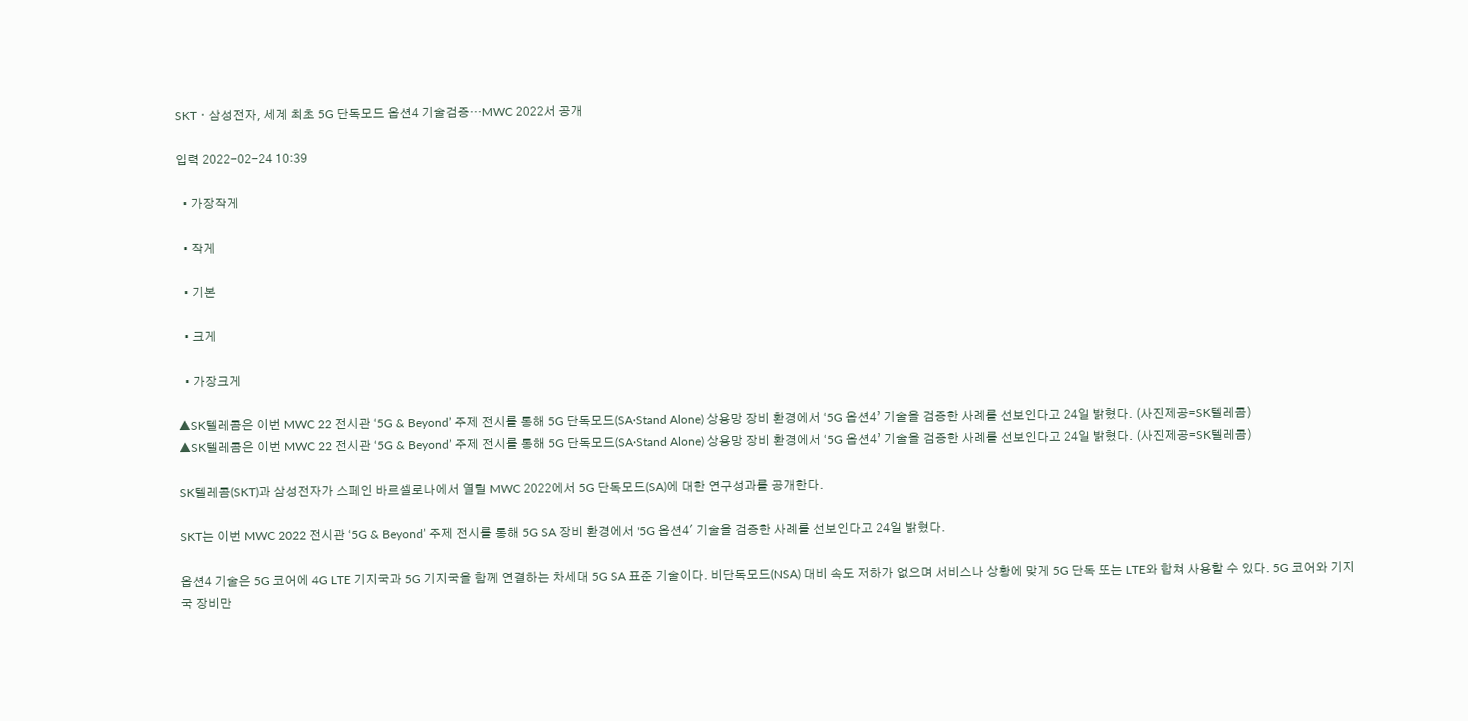SKTㆍ삼성전자, 세계 최초 5G 단독모드 옵션4 기술검증…MWC 2022서 공개

입력 2022-02-24 10:39

  • 가장작게

  • 작게

  • 기본

  • 크게

  • 가장크게

▲SK텔레콤은 이번 MWC 22 전시관 ‘5G & Beyond’ 주제 전시를 통해 5G 단독모드(SA·Stand Alone) 상용망 장비 환경에서 ‘5G 옵션4’ 기술을 검증한 사례를 선보인다고 24일 밝혔다. (사진제공=SK텔레콤)
▲SK텔레콤은 이번 MWC 22 전시관 ‘5G & Beyond’ 주제 전시를 통해 5G 단독모드(SA·Stand Alone) 상용망 장비 환경에서 ‘5G 옵션4’ 기술을 검증한 사례를 선보인다고 24일 밝혔다. (사진제공=SK텔레콤)

SK텔레콤(SKT)과 삼성전자가 스페인 바르셀로나에서 열릴 MWC 2022에서 5G 단독모드(SA)에 대한 연구성과를 공개한다.

SKT는 이번 MWC 2022 전시관 ‘5G & Beyond’ 주제 전시를 통해 5G SA 장비 환경에서 '5G 옵션4' 기술을 검증한 사례를 선보인다고 24일 밝혔다.

옵션4 기술은 5G 코어에 4G LTE 기지국과 5G 기지국을 함께 연결하는 차세대 5G SA 표준 기술이다. 비단독모드(NSA) 대비 속도 저하가 없으며 서비스나 상황에 맞게 5G 단독 또는 LTE와 합쳐 사용할 수 있다. 5G 코어와 기지국 장비만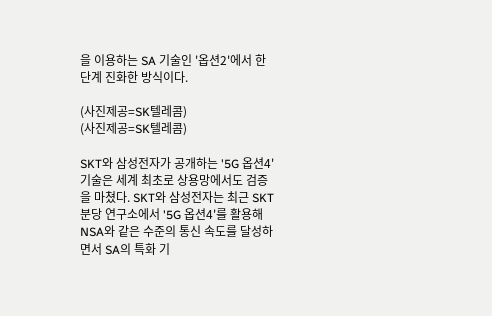을 이용하는 SA 기술인 '옵션2'에서 한 단계 진화한 방식이다.

(사진제공=SK텔레콤)
(사진제공=SK텔레콤)

SKT와 삼성전자가 공개하는 '5G 옵션4' 기술은 세계 최초로 상용망에서도 검증을 마쳤다. SKT와 삼성전자는 최근 SKT 분당 연구소에서 '5G 옵션4'를 활용해 NSA와 같은 수준의 통신 속도를 달성하면서 SA의 특화 기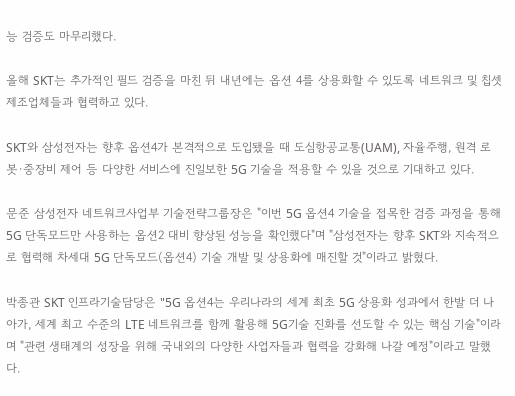능 검증도 마무리했다.

올해 SKT는 추가적인 필드 검증을 마친 뒤 내년에는 옵션 4를 상용화할 수 있도록 네트워크 및 칩셋 제조업체들과 협력하고 있다.

SKT와 삼성전자는 향후 옵션4가 본격적으로 도입됐을 때 도심항공교통(UAM), 자율주행, 원격 로봇·중장비 제어 등 다양한 서비스에 진일보한 5G 기술을 적용할 수 있을 것으로 기대하고 있다.

문준 삼성전자 네트워크사업부 기술전략그룹장은 "이번 5G 옵션4 기술을 접목한 검증 과정을 통해 5G 단독모드만 사용하는 옵션2 대비 향상된 성능을 확인했다"며 "삼성전자는 향후 SKT와 지속적으로 협력해 차세대 5G 단독모드(옵션4) 기술 개발 및 상용화에 매진할 것"이라고 밝혔다.

박종관 SKT 인프라기술담당은 "5G 옵션4는 우리나라의 세계 최초 5G 상용화 성과에서 한발 더 나아가, 세계 최고 수준의 LTE 네트워크를 함께 활용해 5G기술 진화를 선도할 수 있는 핵심 기술"이라며 "관련 생태계의 성장을 위해 국내외의 다양한 사업자들과 협력을 강화해 나갈 예정"이라고 말했다.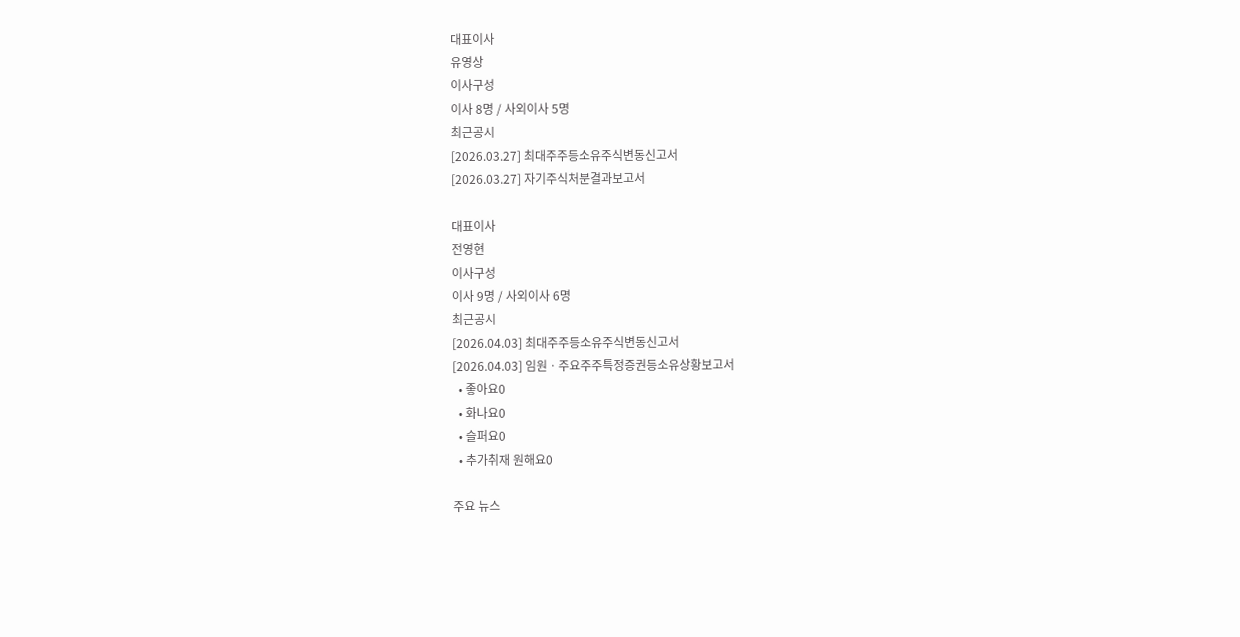대표이사
유영상
이사구성
이사 8명 / 사외이사 5명
최근공시
[2026.03.27] 최대주주등소유주식변동신고서
[2026.03.27] 자기주식처분결과보고서

대표이사
전영현
이사구성
이사 9명 / 사외이사 6명
최근공시
[2026.04.03] 최대주주등소유주식변동신고서
[2026.04.03] 임원ㆍ주요주주특정증권등소유상황보고서
  • 좋아요0
  • 화나요0
  • 슬퍼요0
  • 추가취재 원해요0

주요 뉴스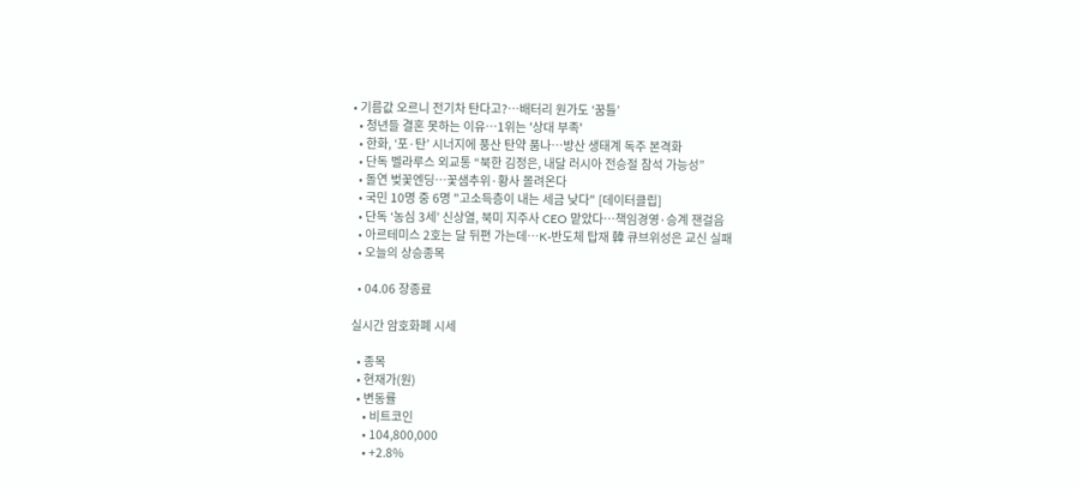• 기름값 오르니 전기차 탄다고?…배터리 원가도 ‘꿈틀’
  • 청년들 결혼 못하는 이유…1위는 '상대 부족'
  • 한화, ‘포·탄’ 시너지에 풍산 탄약 품나…방산 생태계 독주 본격화
  • 단독 벨라루스 외교통 “북한 김정은, 내달 러시아 전승절 참석 가능성”
  • 돌연 벚꽃엔딩…꽃샘추위·황사 몰려온다
  • 국민 10명 중 6명 "고소득층이 내는 세금 낮다" [데이터클립]
  • 단독 ‘농심 3세’ 신상열, 북미 지주사 CEO 맡았다⋯책임경영·승계 잰걸음
  • 아르테미스 2호는 달 뒤편 가는데…K-반도체 탑재 韓 큐브위성은 교신 실패
  • 오늘의 상승종목

  • 04.06 장종료

실시간 암호화폐 시세

  • 종목
  • 현재가(원)
  • 변동률
    • 비트코인
    • 104,800,000
    • +2.8%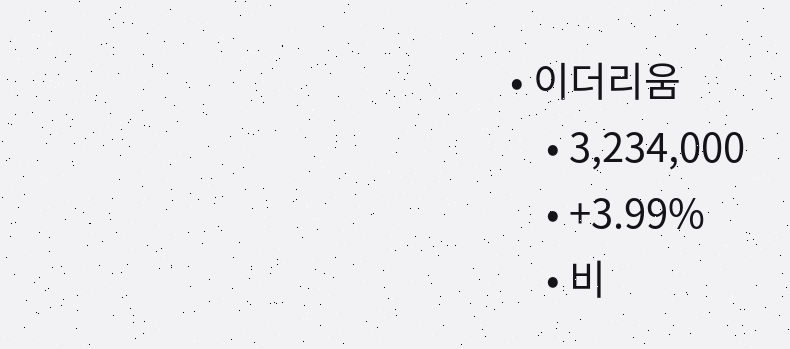• 이더리움
    • 3,234,000
    • +3.99%
    • 비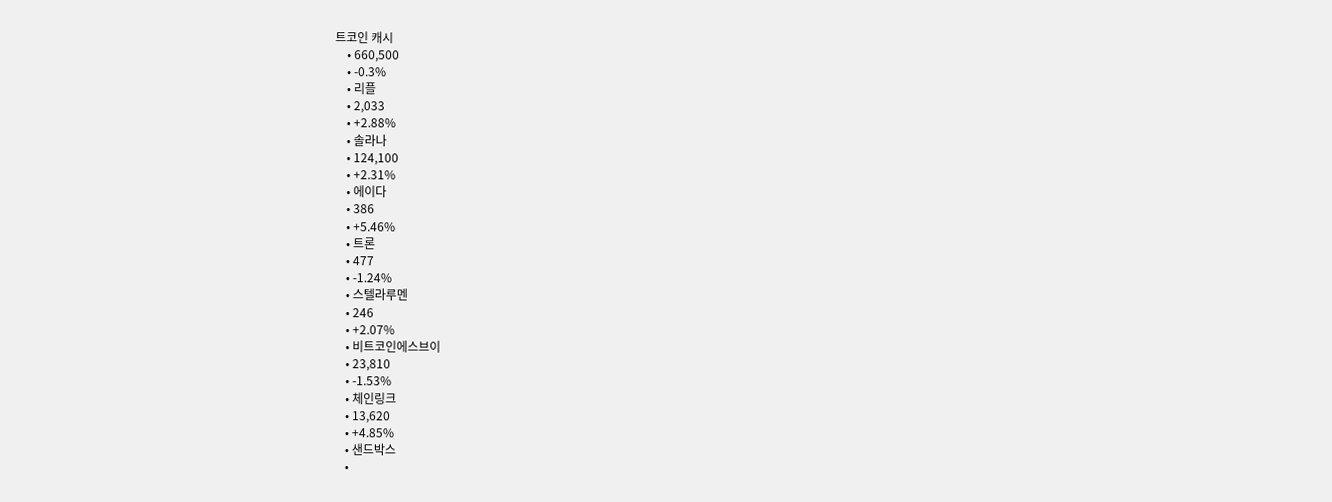트코인 캐시
    • 660,500
    • -0.3%
    • 리플
    • 2,033
    • +2.88%
    • 솔라나
    • 124,100
    • +2.31%
    • 에이다
    • 386
    • +5.46%
    • 트론
    • 477
    • -1.24%
    • 스텔라루멘
    • 246
    • +2.07%
    • 비트코인에스브이
    • 23,810
    • -1.53%
    • 체인링크
    • 13,620
    • +4.85%
    • 샌드박스
    •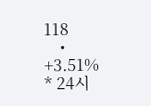118
    • +3.51%
* 24시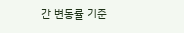간 변동률 기준